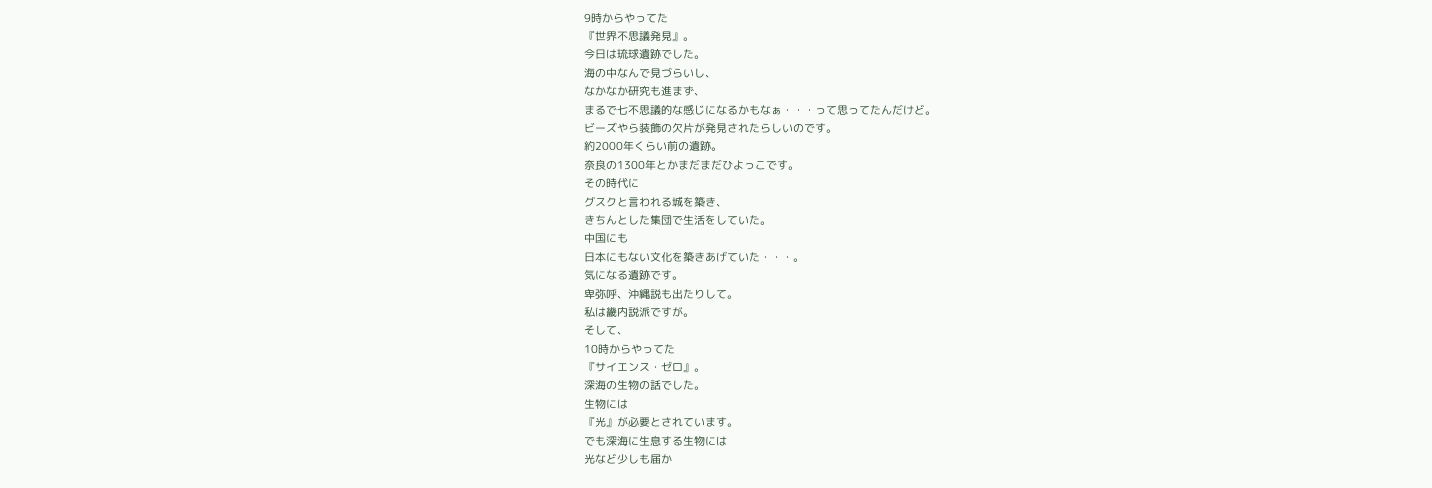9時からやってた
『世界不思議発見』。
今日は琉球遺跡でした。
海の中なんで見づらいし、
なかなか研究も進まず、
まるで七不思議的な感じになるかもなぁ・・・って思ってたんだけど。
ビーズやら装飾の欠片が発見されたらしいのです。
約2000年くらい前の遺跡。
奈良の1300年とかまだまだひよっこです。
その時代に
グスクと言われる城を築き、
きちんとした集団で生活をしていた。
中国にも
日本にもない文化を築きあげていた・・・。
気になる遺跡です。
卑弥呼、沖縄説も出たりして。
私は畿内説派ですが。
そして、
10時からやってた
『サイエンス・ゼロ』。
深海の生物の話でした。
生物には
『光』が必要とされています。
でも深海に生息する生物には
光など少しも届か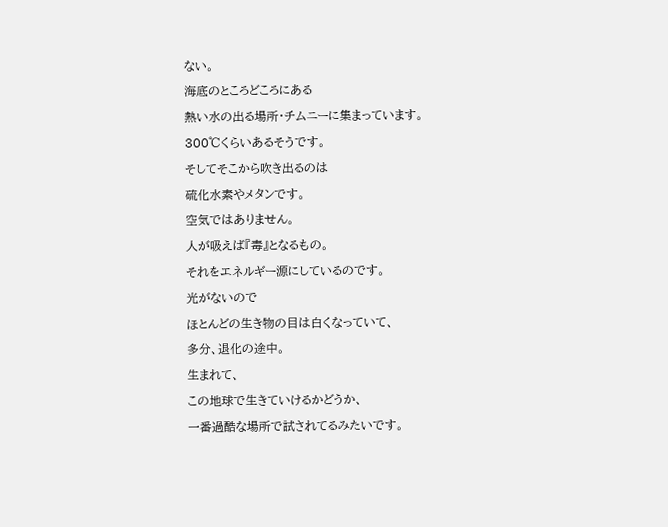ない。
海底のところどころにある
熱い水の出る場所・チムニーに集まっています。
300℃くらいあるそうです。
そしてそこから吹き出るのは
硫化水素やメタンです。
空気ではありません。
人が吸えば『毒』となるもの。
それをエネルギー源にしているのです。
光がないので
ほとんどの生き物の目は白くなっていて、
多分、退化の途中。
生まれて、
この地球で生きていけるかどうか、
一番過酷な場所で試されてるみたいです。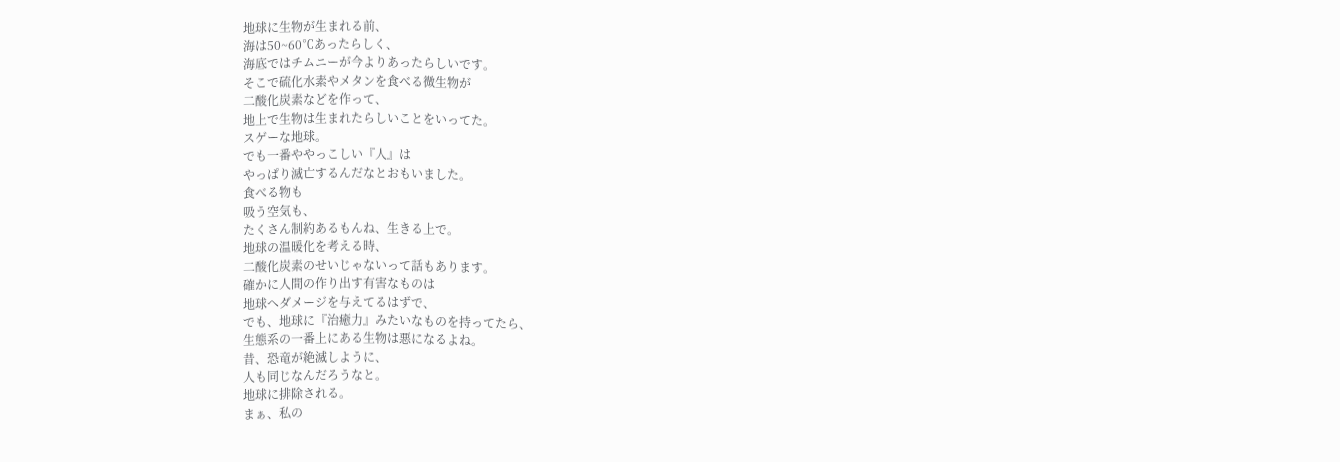地球に生物が生まれる前、
海は50~60℃あったらしく、
海底ではチムニーが今よりあったらしいです。
そこで硫化水素やメタンを食べる微生物が
二酸化炭素などを作って、
地上で生物は生まれたらしいことをいってた。
スゲーな地球。
でも一番ややっこしい『人』は
やっぱり滅亡するんだなとおもいました。
食べる物も
吸う空気も、
たくさん制約あるもんね、生きる上で。
地球の温暖化を考える時、
二酸化炭素のせいじゃないって話もあります。
確かに人間の作り出す有害なものは
地球へダメージを与えてるはずで、
でも、地球に『治癒力』みたいなものを持ってたら、
生態系の一番上にある生物は悪になるよね。
昔、恐竜が絶滅しように、
人も同じなんだろうなと。
地球に排除される。
まぁ、私の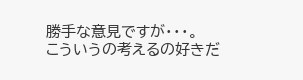勝手な意見ですが・・・。
こういうの考えるの好きだ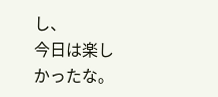し、
今日は楽しかったな。